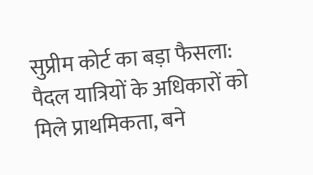सुप्रीम कोर्ट का बड़ा फैसला: पैदल यात्रियों के अधिकारों को मिले प्राथमिकता, बने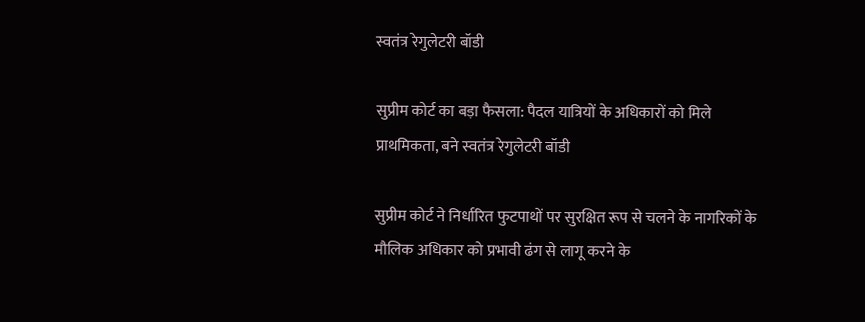स्वतंत्र रेगुलेटरी बॉडी

सुप्रीम कोर्ट का बड़ा फैसला: पैदल यात्रियों के अधिकारों को मिले प्राथमिकता, बने स्वतंत्र रेगुलेटरी बॉडी

सुप्रीम कोर्ट ने निर्धारित फुटपाथों पर सुरक्षित रूप से चलने के नागरिकों के मौलिक अधिकार को प्रभावी ढंग से लागू करने के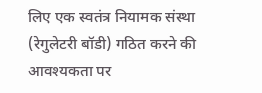लिए एक स्वतंत्र नियामक संस्था (रेगुलेटरी बॉडी) गठित करने की आवश्यकता पर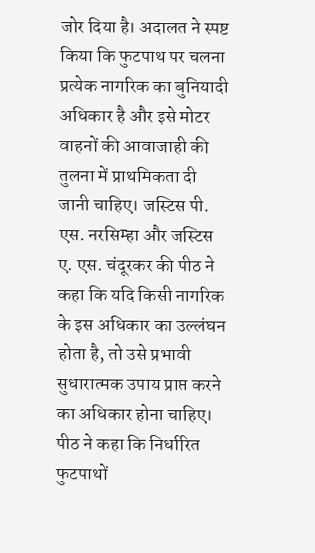जोर दिया है। अदालत ने स्पष्ट किया कि फुटपाथ पर चलना प्रत्येक नागरिक का बुनियादी अधिकार है और इसे मोटर वाहनों की आवाजाही की तुलना में प्राथमिकता दी जानी चाहिए। जस्टिस पी. एस. नरसिम्हा और जस्टिस ए. एस. चंदूरकर की पीठ ने कहा कि यदि किसी नागरिक के इस अधिकार का उल्लंघन होता है, तो उसे प्रभावी सुधारात्मक उपाय प्राप्त करने का अधिकार होना चाहिए। पीठ ने कहा कि निर्धारित फुटपाथों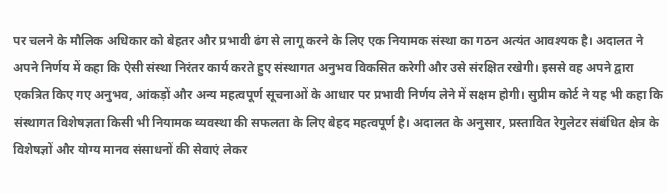पर चलने के मौलिक अधिकार को बेहतर और प्रभावी ढंग से लागू करने के लिए एक नियामक संस्था का गठन अत्यंत आवश्यक है। अदालत ने अपने निर्णय में कहा कि ऐसी संस्था निरंतर कार्य करते हुए संस्थागत अनुभव विकसित करेगी और उसे संरक्षित रखेगी। इससे वह अपने द्वारा एकत्रित किए गए अनुभव, आंकड़ों और अन्य महत्वपूर्ण सूचनाओं के आधार पर प्रभावी निर्णय लेने में सक्षम होगी। सुप्रीम कोर्ट ने यह भी कहा कि संस्थागत विशेषज्ञता किसी भी नियामक व्यवस्था की सफलता के लिए बेहद महत्वपूर्ण है। अदालत के अनुसार, प्रस्तावित रेगुलेटर संबंधित क्षेत्र के विशेषज्ञों और योग्य मानव संसाधनों की सेवाएं लेकर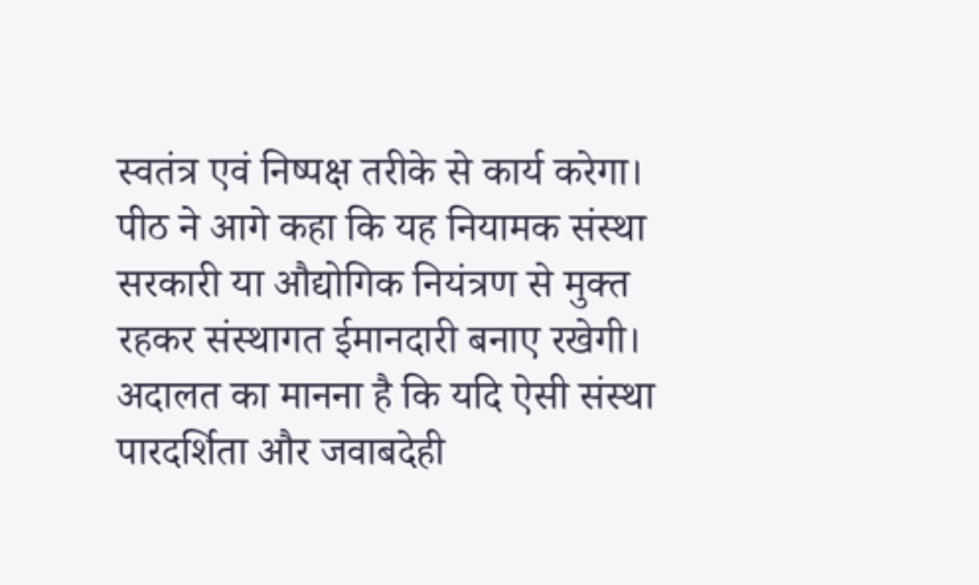स्वतंत्र एवं निष्पक्ष तरीके से कार्य करेगा। पीठ ने आगे कहा कि यह नियामक संस्था सरकारी या औद्योगिक नियंत्रण से मुक्त रहकर संस्थागत ईमानदारी बनाए रखेगी। अदालत का मानना है कि यदि ऐसी संस्था पारदर्शिता और जवाबदेही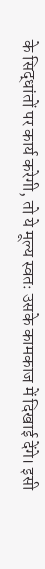के सिद्धांतों पर कार्य करेगी, तो ये मूल्य स्वतः उसके कामकाज में दिखाई देंगे। इसी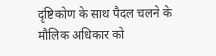दृष्टिकोण के साथ पैदल चलने के मौलिक अधिकार को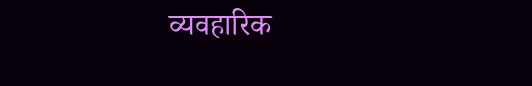व्यवहारिक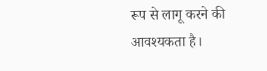रूप से लागू करने की आवश्यकता है।